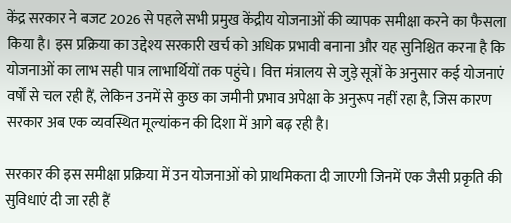केंद्र सरकार ने बजट 2026 से पहले सभी प्रमुख केंद्रीय योजनाओं की व्यापक समीक्षा करने का फैसला किया है। इस प्रक्रिया का उद्देश्य सरकारी खर्च को अधिक प्रभावी बनाना और यह सुनिश्चित करना है कि योजनाओं का लाभ सही पात्र लाभार्थियों तक पहुंचे। वित्त मंत्रालय से जुड़े सूत्रों के अनुसार कई योजनाएं वर्षों से चल रही हैं, लेकिन उनमें से कुछ का जमीनी प्रभाव अपेक्षा के अनुरूप नहीं रहा है, जिस कारण सरकार अब एक व्यवस्थित मूल्यांकन की दिशा में आगे बढ़ रही है।

सरकार की इस समीक्षा प्रक्रिया में उन योजनाओं को प्राथमिकता दी जाएगी जिनमें एक जैसी प्रकृति की सुविधाएं दी जा रही हैं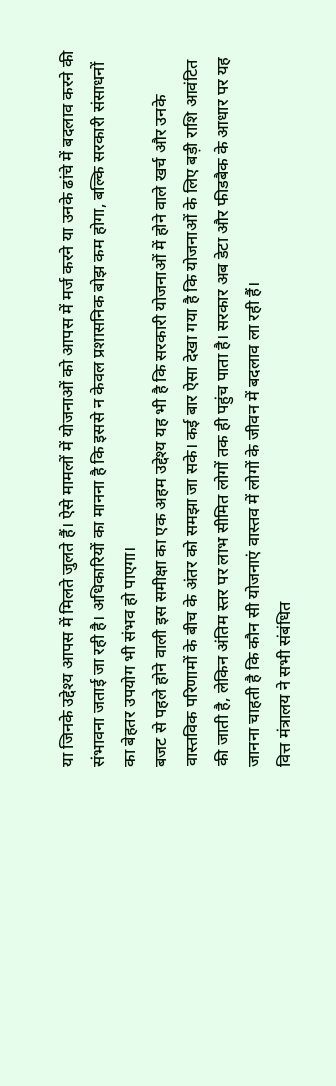या जिनके उद्देश्य आपस में मिलते जुलते हैं। ऐसे मामलों में योजनाओं को आपस में मर्ज करने या उनके ढांचे में बदलाव करने की संभावना जताई जा रही है। अधिकारियों का मानना है कि इससे न केवल प्रशासनिक बोझ कम होगा, बल्कि सरकारी संसाधनों का बेहतर उपयोग भी संभव हो पाएगा।
बजट से पहले होने वाली इस समीक्षा का एक अहम उद्देश्य यह भी है कि सरकारी योजनाओं में होने वाले खर्च और उनके वास्तविक परिणामों के बीच के अंतर को समझा जा सके। कई बार ऐसा देखा गया है कि योजनाओं के लिए बड़ी राशि आवंटित की जाती है, लेकिन अंतिम स्तर पर लाभ सीमित लोगों तक ही पहुंच पाता है। सरकार अब डेटा और फीडबैक के आधार पर यह जानना चाहती है कि कौन सी योजनाएं वास्तव में लोगों के जीवन में बदलाव ला रही हैं।
वित्त मंत्रालय ने सभी संबंधित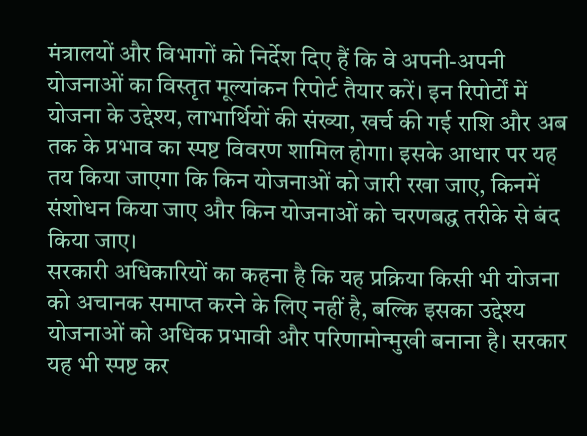मंत्रालयों और विभागों को निर्देश दिए हैं कि वे अपनी-अपनी योजनाओं का विस्तृत मूल्यांकन रिपोर्ट तैयार करें। इन रिपोर्टों में योजना के उद्देश्य, लाभार्थियों की संख्या, खर्च की गई राशि और अब तक के प्रभाव का स्पष्ट विवरण शामिल होगा। इसके आधार पर यह तय किया जाएगा कि किन योजनाओं को जारी रखा जाए, किनमें संशोधन किया जाए और किन योजनाओं को चरणबद्ध तरीके से बंद किया जाए।
सरकारी अधिकारियों का कहना है कि यह प्रक्रिया किसी भी योजना को अचानक समाप्त करने के लिए नहीं है, बल्कि इसका उद्देश्य योजनाओं को अधिक प्रभावी और परिणामोन्मुखी बनाना है। सरकार यह भी स्पष्ट कर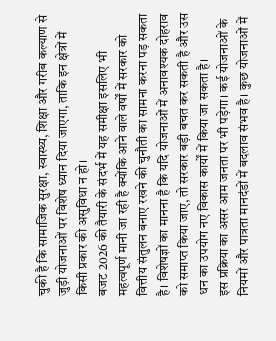चुकी है कि सामाजिक सुरक्षा, स्वास्थ्य, शिक्षा और गरीब कल्याण से जुड़ी योजनाओं पर विशेष ध्यान दिया जाएगा, ताकि इन क्षेत्रों में किसी प्रकार की असुविधा न हो।
बजट 2026 की तैयारी के संदर्भ में यह समीक्षा इसलिए भी महत्वपूर्ण मानी जा रही है क्योंकि आने वाले वर्षों में सरकार को वित्तीय संतुलन बनाए रखने की चुनौती का सामना करना पड़ सकता है। विशेषज्ञों का मानना है कि यदि योजनाओं में अनावश्यक दोहराव को समाप्त किया जाए, तो सरकार बड़ी बचत कर सकती है और उस धन का उपयोग नए विकास कार्यों में किया जा सकता है।
इस प्रक्रिया का असर आम जनता पर भी पड़ेगा। कई योजनाओं के नियमों और पात्रता मानदंडों में बदलाव संभव है। कुछ योजनाओं में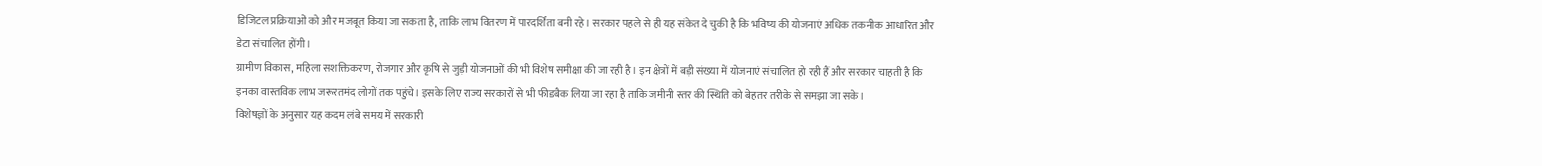डिजिटल प्रक्रियाओं को और मजबूत किया जा सकता है, ताकि लाभ वितरण में पारदर्शिता बनी रहे। सरकार पहले से ही यह संकेत दे चुकी है कि भविष्य की योजनाएं अधिक तकनीक आधारित और डेटा संचालित होंगी।
ग्रामीण विकास, महिला सशक्तिकरण, रोजगार और कृषि से जुड़ी योजनाओं की भी विशेष समीक्षा की जा रही है। इन क्षेत्रों में बड़ी संख्या में योजनाएं संचालित हो रही हैं और सरकार चाहती है कि इनका वास्तविक लाभ जरूरतमंद लोगों तक पहुंचे। इसके लिए राज्य सरकारों से भी फीडबैक लिया जा रहा है ताकि जमीनी स्तर की स्थिति को बेहतर तरीके से समझा जा सके।
विशेषज्ञों के अनुसार यह कदम लंबे समय में सरकारी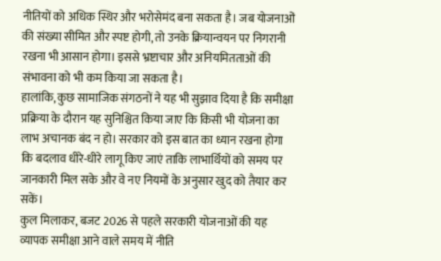नीतियों को अधिक स्थिर और भरोसेमंद बना सकता है। जब योजनाओं की संख्या सीमित और स्पष्ट होगी, तो उनके क्रियान्वयन पर निगरानी रखना भी आसान होगा। इससे भ्रष्टाचार और अनियमितताओं की संभावना को भी कम किया जा सकता है।
हालांकि, कुछ सामाजिक संगठनों ने यह भी सुझाव दिया है कि समीक्षा प्रक्रिया के दौरान यह सुनिश्चित किया जाए कि किसी भी योजना का लाभ अचानक बंद न हो। सरकार को इस बात का ध्यान रखना होगा कि बदलाव धीरे-धीरे लागू किए जाएं ताकि लाभार्थियों को समय पर जानकारी मिल सके और वे नए नियमों के अनुसार खुद को तैयार कर सकें।
कुल मिलाकर, बजट 2026 से पहले सरकारी योजनाओं की यह व्यापक समीक्षा आने वाले समय में नीति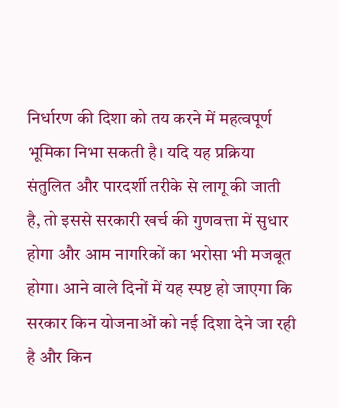निर्धारण की दिशा को तय करने में महत्वपूर्ण भूमिका निभा सकती है। यदि यह प्रक्रिया संतुलित और पारदर्शी तरीके से लागू की जाती है, तो इससे सरकारी खर्च की गुणवत्ता में सुधार होगा और आम नागरिकों का भरोसा भी मजबूत होगा। आने वाले दिनों में यह स्पष्ट हो जाएगा कि सरकार किन योजनाओं को नई दिशा देने जा रही है और किन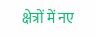क्षेत्रों में नए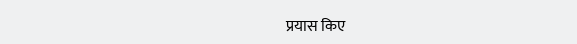प्रयास किए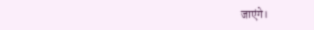जाएंगे।